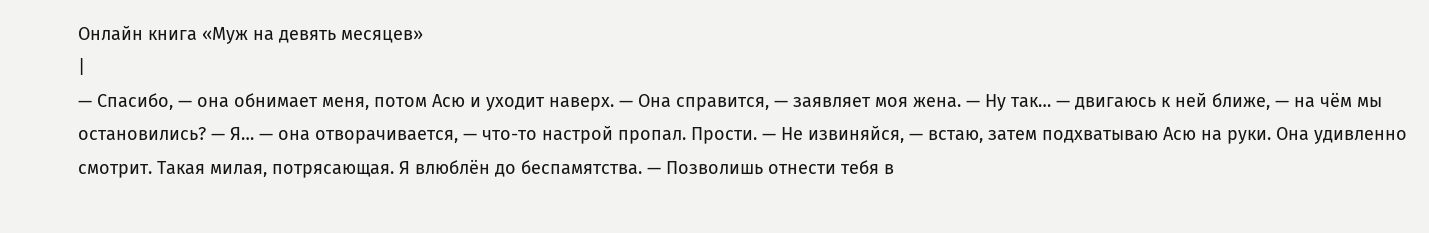Онлайн книга «Муж на девять месяцев»
|
— Спасибо, — она обнимает меня, потом Асю и уходит наверх. — Она справится, — заявляет моя жена. — Ну так… — двигаюсь к ней ближе, — на чём мы остановились? — Я… — она отворачивается, — что-то настрой пропал. Прости. — Не извиняйся, — встаю, затем подхватываю Асю на руки. Она удивленно смотрит. Такая милая, потрясающая. Я влюблён до беспамятства. — Позволишь отнести тебя в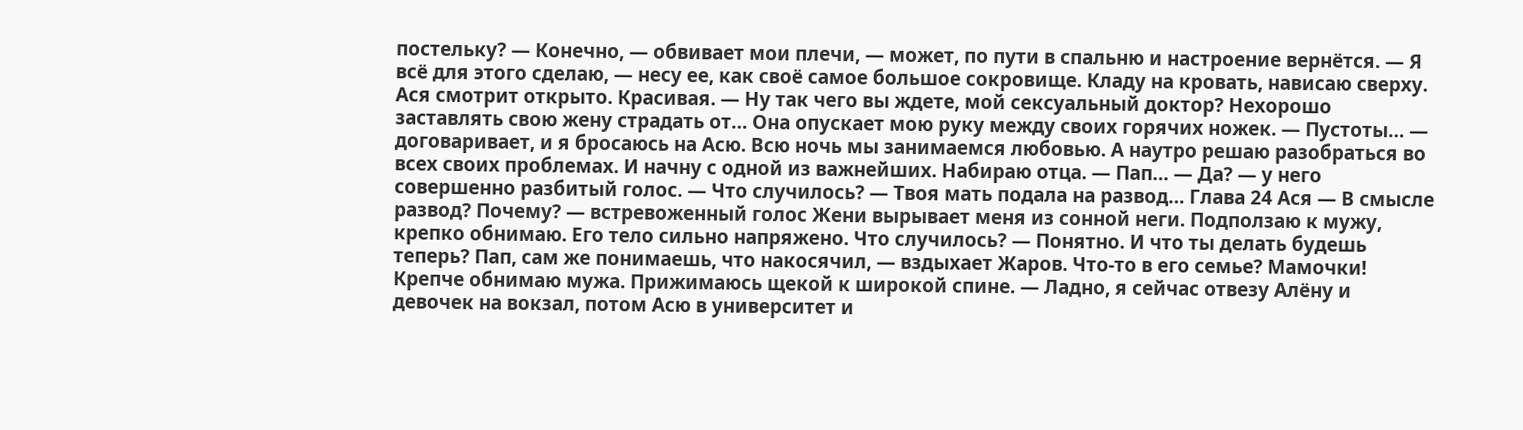постельку? — Конечно, — обвивает мои плечи, — может, по пути в спальню и настроение вернётся. — Я всё для этого сделаю, — несу ее, как своё самое большое сокровище. Кладу на кровать, нависаю сверху. Ася смотрит открыто. Красивая. — Ну так чего вы ждете, мой сексуальный доктор? Нехорошо заставлять свою жену страдать от… Она опускает мою руку между своих горячих ножек. — Пустоты… — договаривает, и я бросаюсь на Асю. Всю ночь мы занимаемся любовью. А наутро решаю разобраться во всех своих проблемах. И начну с одной из важнейших. Набираю отца. — Пап… — Да? — у него совершенно разбитый голос. — Что случилось? — Твоя мать подала на развод… Глава 24 Ася — В смысле развод? Почему? — встревоженный голос Жени вырывает меня из сонной неги. Подползаю к мужу, крепко обнимаю. Его тело сильно напряжено. Что случилось? — Понятно. И что ты делать будешь теперь? Пап, сам же понимаешь, что накосячил, — вздыхает Жаров. Что-то в его семье? Мамочки! Крепче обнимаю мужа. Прижимаюсь щекой к широкой спине. — Ладно, я сейчас отвезу Алёну и девочек на вокзал, потом Асю в университет и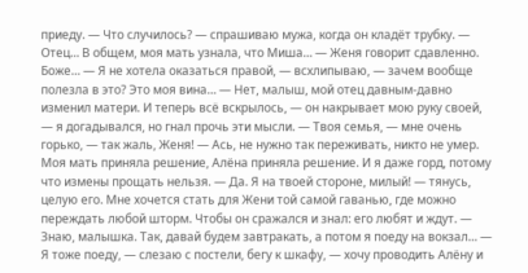приеду. — Что случилось? — спрашиваю мужа, когда он кладёт трубку. — Отец… В общем, моя мать узнала, что Миша… — Женя говорит сдавленно. Боже… — Я не хотела оказаться правой, — всхлипываю, — зачем вообще полезла в это? Это моя вина… — Нет, малыш, мой отец давным-давно изменил матери. И теперь всё вскрылось, — он накрывает мою руку своей, — я догадывался, но гнал прочь эти мысли. — Твоя семья, — мне очень горько, — так жаль, Женя! — Ась, не нужно так переживать, никто не умер. Моя мать приняла решение, Алёна приняла решение. И я даже горд, потому что измены прощать нельзя. — Да. Я на твоей стороне, милый! — тянусь, целую его. Мне хочется стать для Жени той самой гаванью, где можно переждать любой шторм. Чтобы он сражался и знал: его любят и ждут. — Знаю, малышка. Так, давай будем завтракать, а потом я поеду на вокзал… — Я тоже поеду, — слезаю с постели, бегу к шкафу, — хочу проводить Алёну и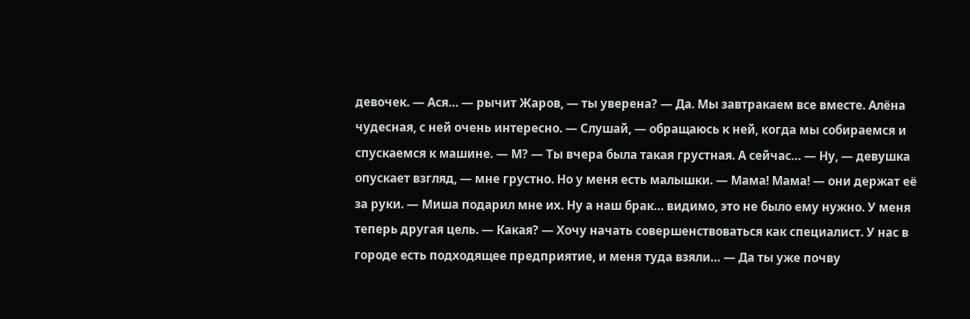девочек. — Ася… — рычит Жаров, — ты уверена? — Да. Мы завтракаем все вместе. Алёна чудесная, с ней очень интересно. — Слушай, — обращаюсь к ней, когда мы собираемся и спускаемся к машине. — М? — Ты вчера была такая грустная. А сейчас… — Ну, — девушка опускает взгляд, — мне грустно. Но у меня есть малышки. — Мама! Мама! — они держат её за руки. — Миша подарил мне их. Ну а наш брак… видимо, это не было ему нужно. У меня теперь другая цель. — Какая? — Хочу начать совершенствоваться как специалист. У нас в городе есть подходящее предприятие, и меня туда взяли… — Да ты уже почву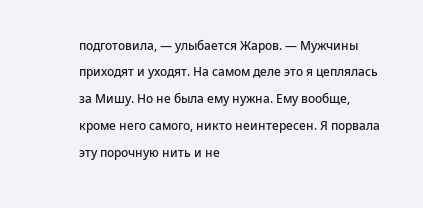подготовила, — улыбается Жаров. — Мужчины приходят и уходят. На самом деле это я цеплялась за Мишу. Но не была ему нужна. Ему вообще, кроме него самого, никто неинтересен. Я порвала эту порочную нить и не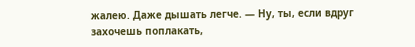жалею. Даже дышать легче. — Ну, ты, если вдруг захочешь поплакать,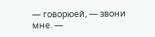— говорюей, — звони мне. —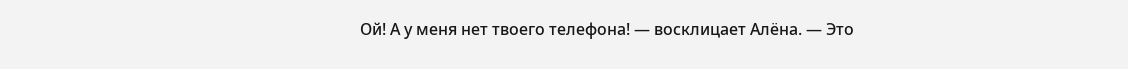Ой! А у меня нет твоего телефона! — восклицает Алёна. — Это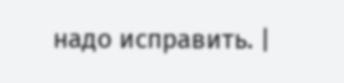надо исправить. |